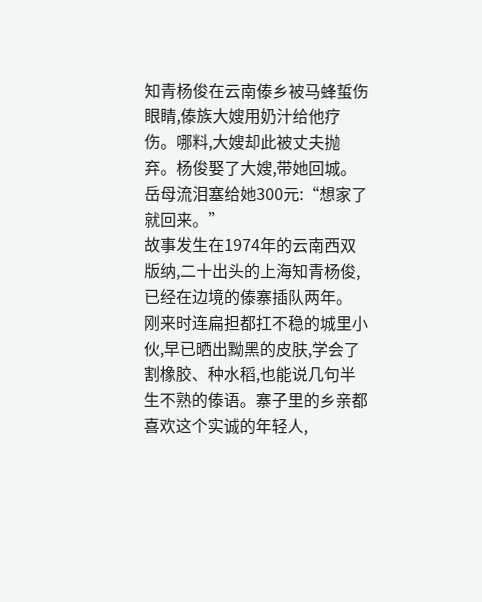知青杨俊在云南傣乡被马蜂蜇伤眼睛,傣族大嫂用奶汁给他疗伤。哪料,大嫂却此被丈夫抛弃。杨俊娶了大嫂,带她回城。岳母流泪塞给她300元:“想家了就回来。”
故事发生在1974年的云南西双版纳,二十出头的上海知青杨俊,已经在边境的傣寨插队两年。
刚来时连扁担都扛不稳的城里小伙,早已晒出黝黑的皮肤,学会了割橡胶、种水稻,也能说几句半生不熟的傣语。寨子里的乡亲都喜欢这个实诚的年轻人,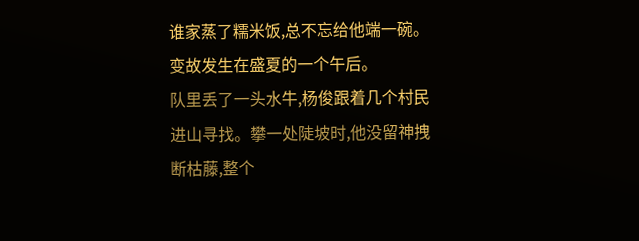谁家蒸了糯米饭,总不忘给他端一碗。
变故发生在盛夏的一个午后。
队里丢了一头水牛,杨俊跟着几个村民进山寻找。攀一处陡坡时,他没留神拽断枯藤,整个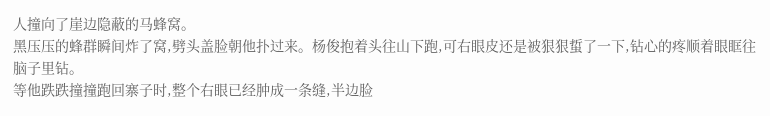人撞向了崖边隐蔽的马蜂窝。
黑压压的蜂群瞬间炸了窝,劈头盖脸朝他扑过来。杨俊抱着头往山下跑,可右眼皮还是被狠狠蜇了一下,钻心的疼顺着眼眶往脑子里钻。
等他跌跌撞撞跑回寨子时,整个右眼已经肿成一条缝,半边脸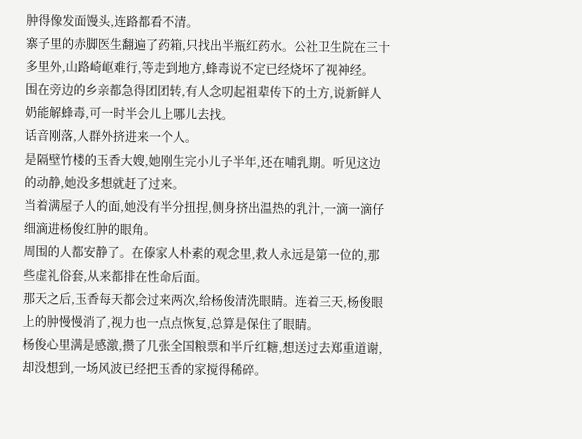肿得像发面馒头,连路都看不清。
寨子里的赤脚医生翻遍了药箱,只找出半瓶红药水。公社卫生院在三十多里外,山路崎岖难行,等走到地方,蜂毒说不定已经烧坏了视神经。
围在旁边的乡亲都急得团团转,有人念叨起祖辈传下的土方,说新鲜人奶能解蜂毒,可一时半会儿上哪儿去找。
话音刚落,人群外挤进来一个人。
是隔壁竹楼的玉香大嫂,她刚生完小儿子半年,还在哺乳期。听见这边的动静,她没多想就赶了过来。
当着满屋子人的面,她没有半分扭捏,侧身挤出温热的乳汁,一滴一滴仔细滴进杨俊红肿的眼角。
周围的人都安静了。在傣家人朴素的观念里,救人永远是第一位的,那些虚礼俗套,从来都排在性命后面。
那天之后,玉香每天都会过来两次,给杨俊清洗眼睛。连着三天,杨俊眼上的肿慢慢消了,视力也一点点恢复,总算是保住了眼睛。
杨俊心里满是感激,攒了几张全国粮票和半斤红糖,想送过去郑重道谢,却没想到,一场风波已经把玉香的家搅得稀碎。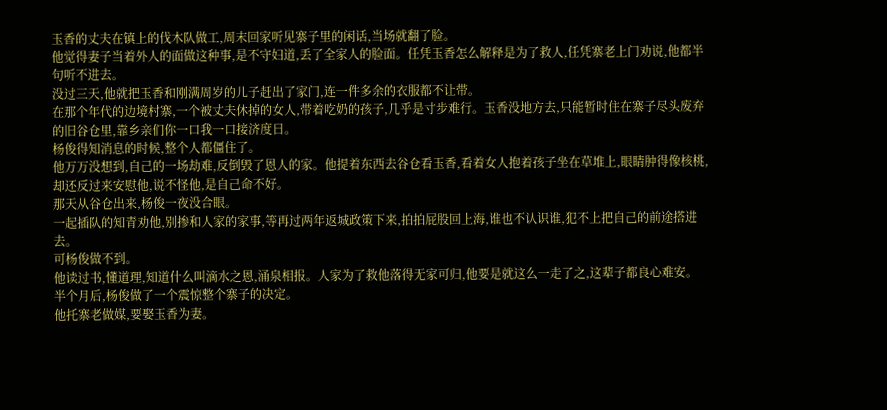玉香的丈夫在镇上的伐木队做工,周末回家听见寨子里的闲话,当场就翻了脸。
他觉得妻子当着外人的面做这种事,是不守妇道,丢了全家人的脸面。任凭玉香怎么解释是为了救人,任凭寨老上门劝说,他都半句听不进去。
没过三天,他就把玉香和刚满周岁的儿子赶出了家门,连一件多余的衣服都不让带。
在那个年代的边境村寨,一个被丈夫休掉的女人,带着吃奶的孩子,几乎是寸步难行。玉香没地方去,只能暂时住在寨子尽头废弃的旧谷仓里,靠乡亲们你一口我一口接济度日。
杨俊得知消息的时候,整个人都僵住了。
他万万没想到,自己的一场劫难,反倒毁了恩人的家。他提着东西去谷仓看玉香,看着女人抱着孩子坐在草堆上,眼睛肿得像核桃,却还反过来安慰他,说不怪他,是自己命不好。
那天从谷仓出来,杨俊一夜没合眼。
一起插队的知青劝他,别掺和人家的家事,等再过两年返城政策下来,拍拍屁股回上海,谁也不认识谁,犯不上把自己的前途搭进去。
可杨俊做不到。
他读过书,懂道理,知道什么叫滴水之恩,涌泉相报。人家为了救他落得无家可归,他要是就这么一走了之,这辈子都良心难安。
半个月后,杨俊做了一个震惊整个寨子的决定。
他托寨老做媒,要娶玉香为妻。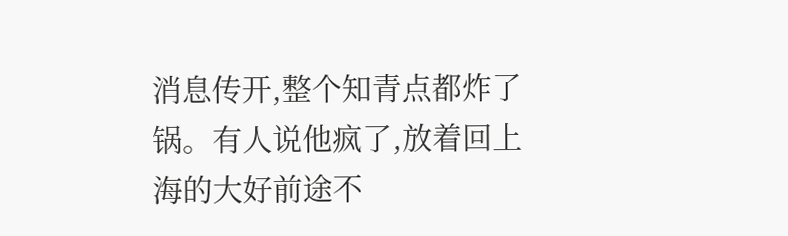消息传开,整个知青点都炸了锅。有人说他疯了,放着回上海的大好前途不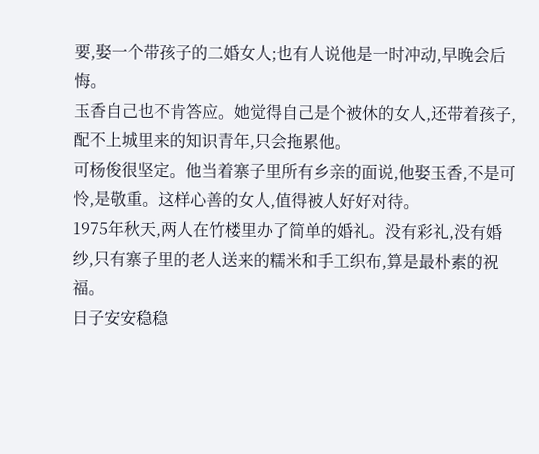要,娶一个带孩子的二婚女人;也有人说他是一时冲动,早晚会后悔。
玉香自己也不肯答应。她觉得自己是个被休的女人,还带着孩子,配不上城里来的知识青年,只会拖累他。
可杨俊很坚定。他当着寨子里所有乡亲的面说,他娶玉香,不是可怜,是敬重。这样心善的女人,值得被人好好对待。
1975年秋天,两人在竹楼里办了简单的婚礼。没有彩礼,没有婚纱,只有寨子里的老人送来的糯米和手工织布,算是最朴素的祝福。
日子安安稳稳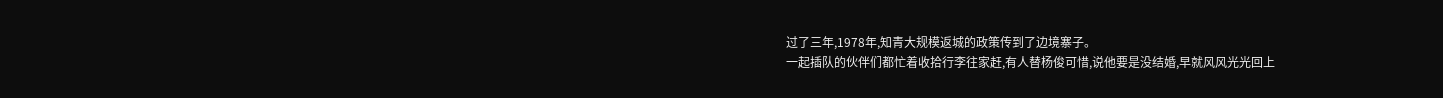过了三年,1978年,知青大规模返城的政策传到了边境寨子。
一起插队的伙伴们都忙着收拾行李往家赶,有人替杨俊可惜,说他要是没结婚,早就风风光光回上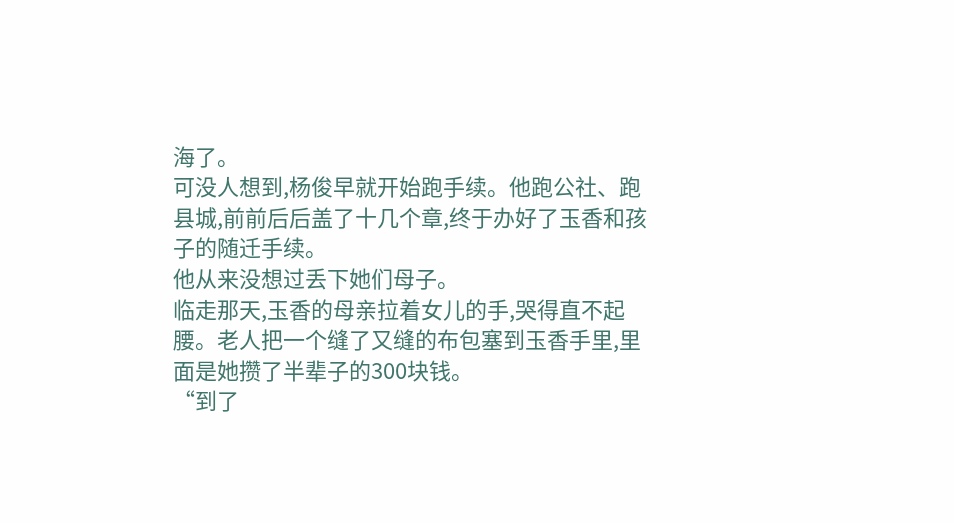海了。
可没人想到,杨俊早就开始跑手续。他跑公社、跑县城,前前后后盖了十几个章,终于办好了玉香和孩子的随迁手续。
他从来没想过丢下她们母子。
临走那天,玉香的母亲拉着女儿的手,哭得直不起腰。老人把一个缝了又缝的布包塞到玉香手里,里面是她攒了半辈子的300块钱。
“到了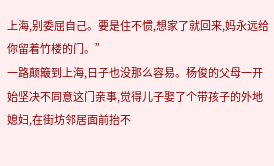上海,别委屈自己。要是住不惯,想家了就回来,妈永远给你留着竹楼的门。”
一路颠簸到上海,日子也没那么容易。杨俊的父母一开始坚决不同意这门亲事,觉得儿子娶了个带孩子的外地媳妇,在街坊邻居面前抬不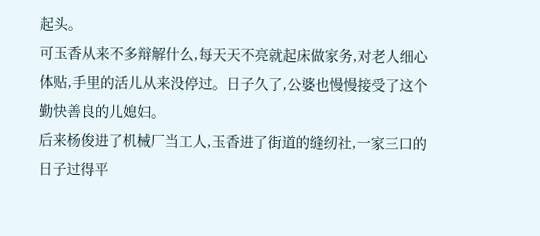起头。
可玉香从来不多辩解什么,每天天不亮就起床做家务,对老人细心体贴,手里的活儿从来没停过。日子久了,公婆也慢慢接受了这个勤快善良的儿媳妇。
后来杨俊进了机械厂当工人,玉香进了街道的缝纫社,一家三口的日子过得平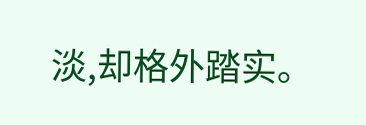淡,却格外踏实。